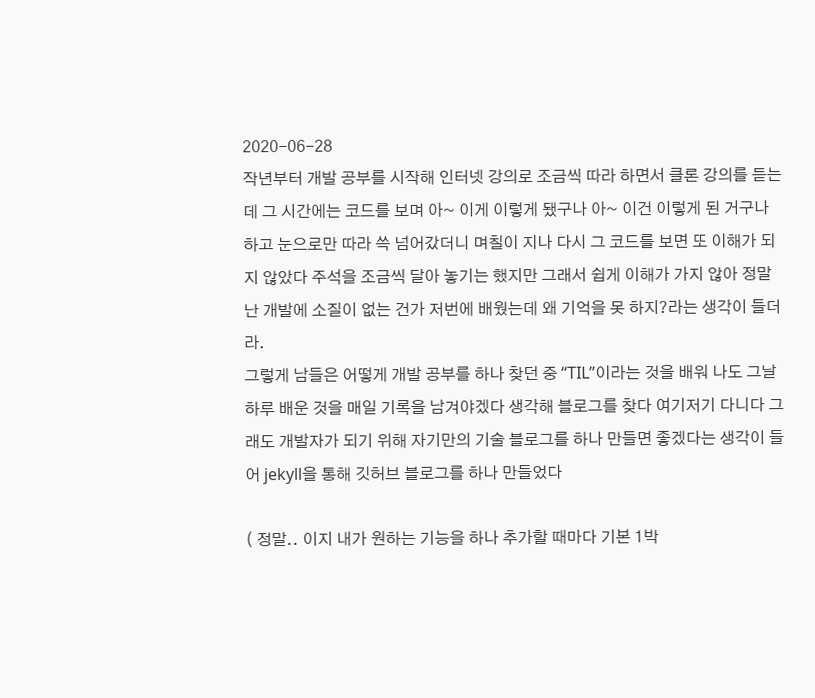2020-06-28
작년부터 개발 공부를 시작해 인터넷 강의로 조금씩 따라 하면서 클론 강의를 듣는데 그 시간에는 코드를 보며 아~ 이게 이렇게 됐구나 아~ 이건 이렇게 된 거구나 하고 눈으로만 따라 쓱 넘어갔더니 며칠이 지나 다시 그 코드를 보면 또 이해가 되지 않았다 주석을 조금씩 달아 놓기는 했지만 그래서 쉽게 이해가 가지 않아 정말 난 개발에 소질이 없는 건가 저번에 배웠는데 왜 기억을 못 하지?라는 생각이 들더라.
그렇게 남들은 어떻게 개발 공부를 하나 찾던 중 “TIL”이라는 것을 배워 나도 그날 하루 배운 것을 매일 기록을 남겨야겠다 생각해 블로그를 찾다 여기저기 다니다 그래도 개발자가 되기 위해 자기만의 기술 블로그를 하나 만들면 좋겠다는 생각이 들어 jekyll을 통해 깃허브 블로그를 하나 만들었다

( 정말.. 이지 내가 원하는 기능을 하나 추가할 때마다 기본 1박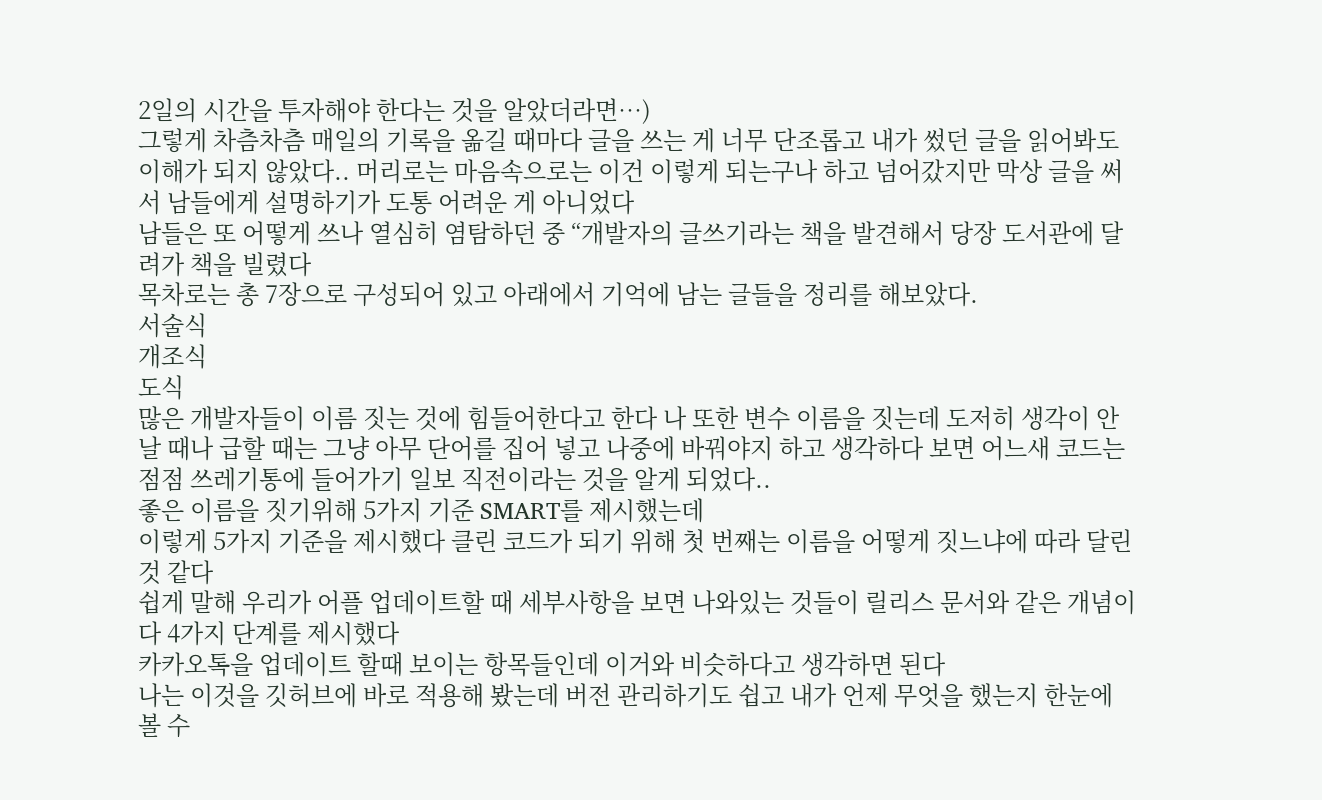2일의 시간을 투자해야 한다는 것을 알았더라면…)
그렇게 차츰차츰 매일의 기록을 옮길 때마다 글을 쓰는 게 너무 단조롭고 내가 썼던 글을 읽어봐도 이해가 되지 않았다.. 머리로는 마음속으로는 이건 이렇게 되는구나 하고 넘어갔지만 막상 글을 써서 남들에게 설명하기가 도통 어려운 게 아니었다
남들은 또 어떻게 쓰나 열심히 염탐하던 중 “개발자의 글쓰기라는 책을 발견해서 당장 도서관에 달려가 책을 빌렸다
목차로는 총 7장으로 구성되어 있고 아래에서 기억에 남는 글들을 정리를 해보았다.
서술식
개조식
도식
많은 개발자들이 이름 짓는 것에 힘들어한다고 한다 나 또한 변수 이름을 짓는데 도저히 생각이 안 날 때나 급할 때는 그냥 아무 단어를 집어 넣고 나중에 바꿔야지 하고 생각하다 보면 어느새 코드는 점점 쓰레기통에 들어가기 일보 직전이라는 것을 알게 되었다..
좋은 이름을 짓기위해 5가지 기준 SMART를 제시했는데
이렇게 5가지 기준을 제시했다 클린 코드가 되기 위해 첫 번째는 이름을 어떻게 짓느냐에 따라 달린 것 같다
쉽게 말해 우리가 어플 업데이트할 때 세부사항을 보면 나와있는 것들이 릴리스 문서와 같은 개념이다 4가지 단계를 제시했다
카카오톡을 업데이트 할때 보이는 항목들인데 이거와 비슷하다고 생각하면 된다
나는 이것을 깃허브에 바로 적용해 봤는데 버전 관리하기도 쉽고 내가 언제 무엇을 했는지 한눈에 볼 수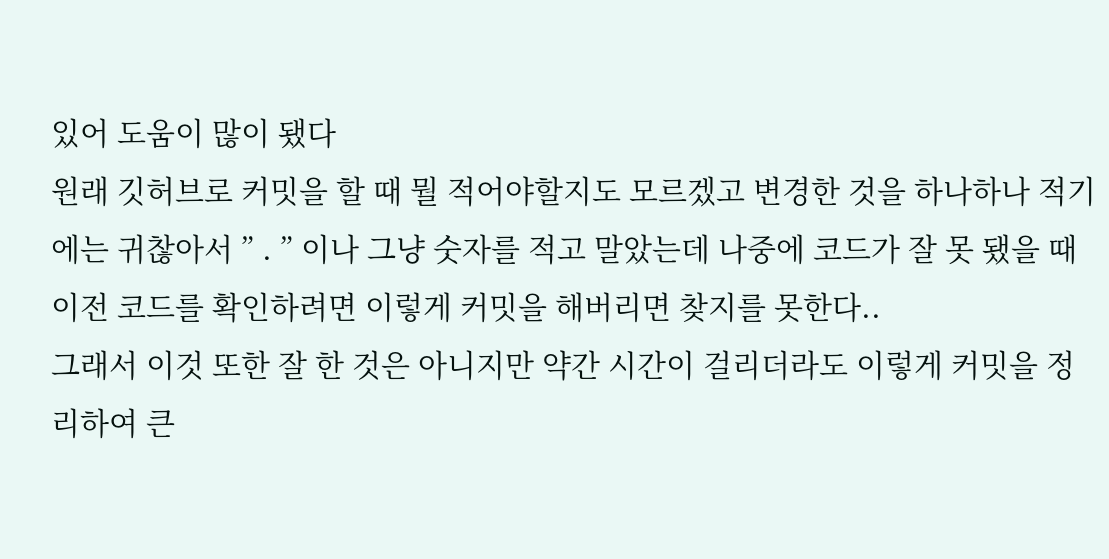있어 도움이 많이 됐다
원래 깃허브로 커밋을 할 때 뭘 적어야할지도 모르겠고 변경한 것을 하나하나 적기에는 귀찮아서 ” . ” 이나 그냥 숫자를 적고 말았는데 나중에 코드가 잘 못 됐을 때 이전 코드를 확인하려면 이렇게 커밋을 해버리면 찾지를 못한다..
그래서 이것 또한 잘 한 것은 아니지만 약간 시간이 걸리더라도 이렇게 커밋을 정리하여 큰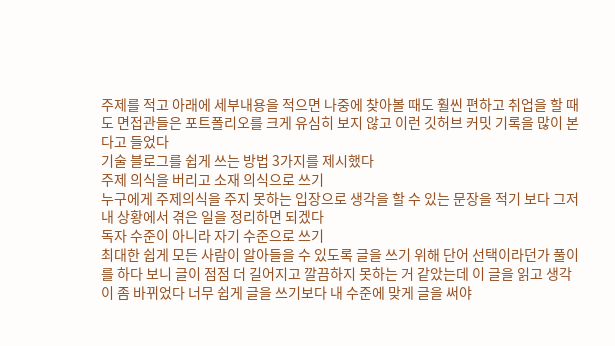주제를 적고 아래에 세부내용을 적으면 나중에 찾아볼 때도 훨씬 편하고 취업을 할 때도 면접관들은 포트폴리오를 크게 유심히 보지 않고 이런 깃허브 커밋 기록을 많이 본다고 들었다
기술 블로그를 쉽게 쓰는 방법 3가지를 제시했다
주제 의식을 버리고 소재 의식으로 쓰기
누구에게 주제의식을 주지 못하는 입장으로 생각을 할 수 있는 문장을 적기 보다 그저 내 상황에서 겪은 일을 정리하면 되겠다
독자 수준이 아니라 자기 수준으로 쓰기
최대한 쉽게 모든 사람이 알아들을 수 있도록 글을 쓰기 위해 단어 선택이라던가 풀이를 하다 보니 글이 점점 더 길어지고 깔끔하지 못하는 거 같았는데 이 글을 읽고 생각이 좀 바뀌었다 너무 쉽게 글을 쓰기보다 내 수준에 맞게 글을 써야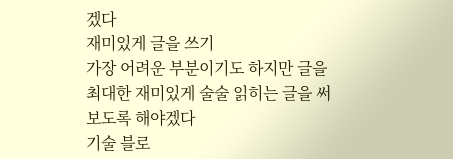겠다
재미있게 글을 쓰기
가장 어려운 부분이기도 하지만 글을 최대한 재미있게 술술 읽히는 글을 써보도록 해야겠다
기술 블로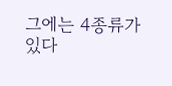그에는 4종류가 있다